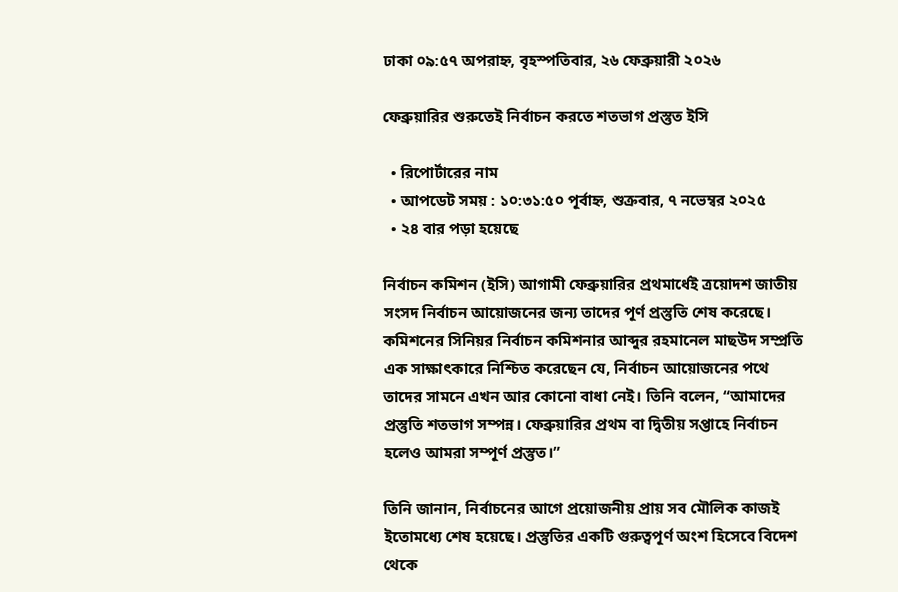ঢাকা ০৯:৫৭ অপরাহ্ন, বৃহস্পতিবার, ২৬ ফেব্রুয়ারী ২০২৬

ফেব্রুয়ারির শুরুতেই নির্বাচন করতে শতভাগ প্রস্তুত ইসি

  • রিপোর্টারের নাম
  • আপডেট সময় : ১০:৩১:৫০ পূর্বাহ্ন, শুক্রবার, ৭ নভেম্বর ২০২৫
  • ২৪ বার পড়া হয়েছে

নির্বাচন কমিশন (ইসি) আগামী ফেব্রুয়ারির প্রথমার্ধেই ত্রয়োদশ জাতীয় সংসদ নির্বাচন আয়োজনের জন্য তাদের পূর্ণ প্রস্তুতি শেষ করেছে। কমিশনের সিনিয়র নির্বাচন কমিশনার আব্দুর রহমানেল মাছউদ সম্প্রতি এক সাক্ষাৎকারে নিশ্চিত করেছেন যে, নির্বাচন আয়োজনের পথে তাদের সামনে এখন আর কোনো বাধা নেই। তিনি বলেন, “আমাদের প্রস্তুতি শতভাগ সম্পন্ন। ফেব্রুয়ারির প্রথম বা দ্বিতীয় সপ্তাহে নির্বাচন হলেও আমরা সম্পূর্ণ প্রস্তুত।”

তিনি জানান, নির্বাচনের আগে প্রয়োজনীয় প্রায় সব মৌলিক কাজই ইতোমধ্যে শেষ হয়েছে। প্রস্তুতির একটি গুরুত্বপূর্ণ অংশ হিসেবে বিদেশ থেকে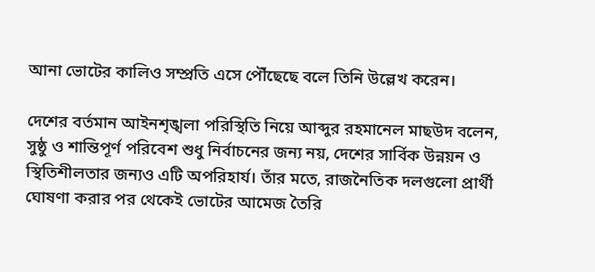আনা ভোটের কালিও সম্প্রতি এসে পৌঁছেছে বলে তিনি উল্লেখ করেন।

দেশের বর্তমান আইনশৃঙ্খলা পরিস্থিতি নিয়ে আব্দুর রহমানেল মাছউদ বলেন, সুষ্ঠু ও শান্তিপূর্ণ পরিবেশ শুধু নির্বাচনের জন্য নয়, দেশের সার্বিক উন্নয়ন ও স্থিতিশীলতার জন্যও এটি অপরিহার্য। তাঁর মতে, রাজনৈতিক দলগুলো প্রার্থী ঘোষণা করার পর থেকেই ভোটের আমেজ তৈরি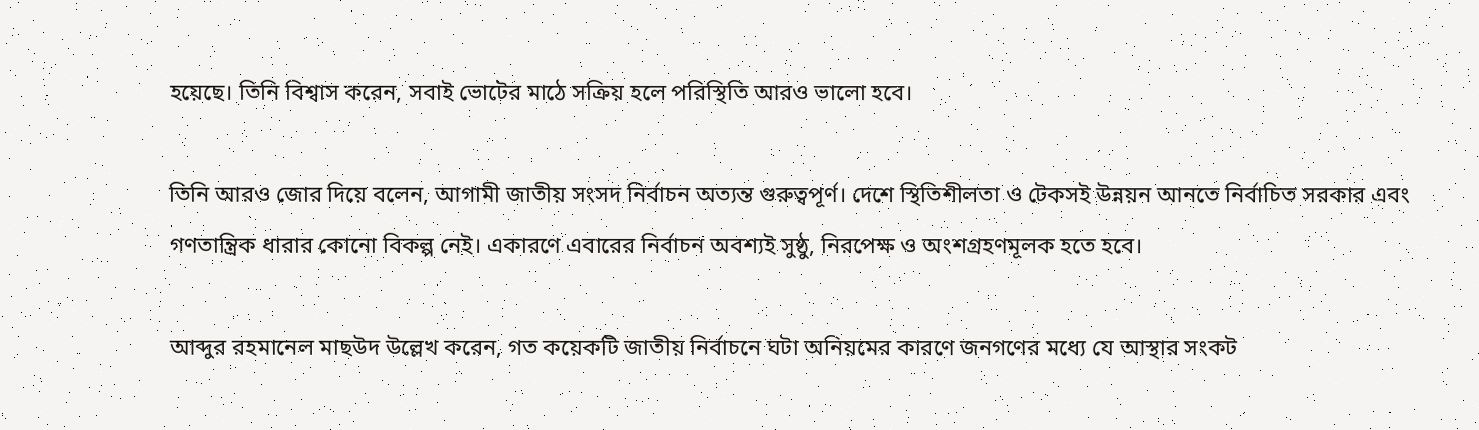হয়েছে। তিনি বিশ্বাস করেন, সবাই ভোটের মাঠে সক্রিয় হলে পরিস্থিতি আরও ভালো হবে।

তিনি আরও জোর দিয়ে বলেন, আগামী জাতীয় সংসদ নির্বাচন অত্যন্ত গুরুত্বপূর্ণ। দেশে স্থিতিশীলতা ও টেকসই উন্নয়ন আনতে নির্বাচিত সরকার এবং গণতান্ত্রিক ধারার কোনো বিকল্প নেই। একারণে এবারের নির্বাচন অবশ্যই সুষ্ঠু, নিরপেক্ষ ও অংশগ্রহণমূলক হতে হবে।

আব্দুর রহমানেল মাছউদ উল্লেখ করেন, গত কয়েকটি জাতীয় নির্বাচনে ঘটা অনিয়মের কারণে জনগণের মধ্যে যে আস্থার সংকট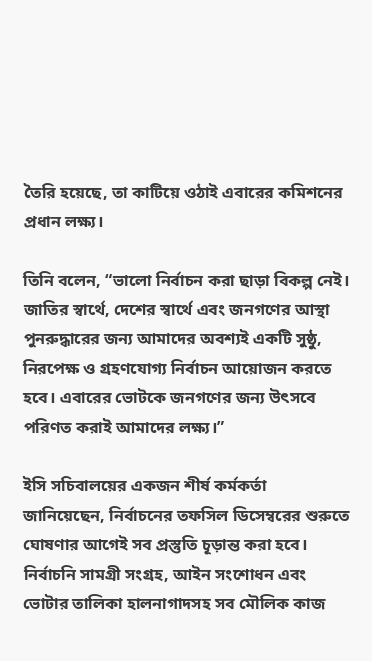তৈরি হয়েছে, তা কাটিয়ে ওঠাই এবারের কমিশনের প্রধান লক্ষ্য।

তিনি বলেন, “ভালো নির্বাচন করা ছাড়া বিকল্প নেই। জাতির স্বার্থে, দেশের স্বার্থে এবং জনগণের আস্থা পুনরুদ্ধারের জন্য আমাদের অবশ্যই একটি সুষ্ঠু, নিরপেক্ষ ও গ্রহণযোগ্য নির্বাচন আয়োজন করতে হবে। এবারের ভোটকে জনগণের জন্য উৎসবে পরিণত করাই আমাদের লক্ষ্য।”

ইসি সচিবালয়ের একজন শীর্ষ কর্মকর্তা জানিয়েছেন, নির্বাচনের তফসিল ডিসেম্বরের শুরুতে ঘোষণার আগেই সব প্রস্তুতি চূড়ান্ত করা হবে। নির্বাচনি সামগ্রী সংগ্রহ, আইন সংশোধন এবং ভোটার তালিকা হালনাগাদসহ সব মৌলিক কাজ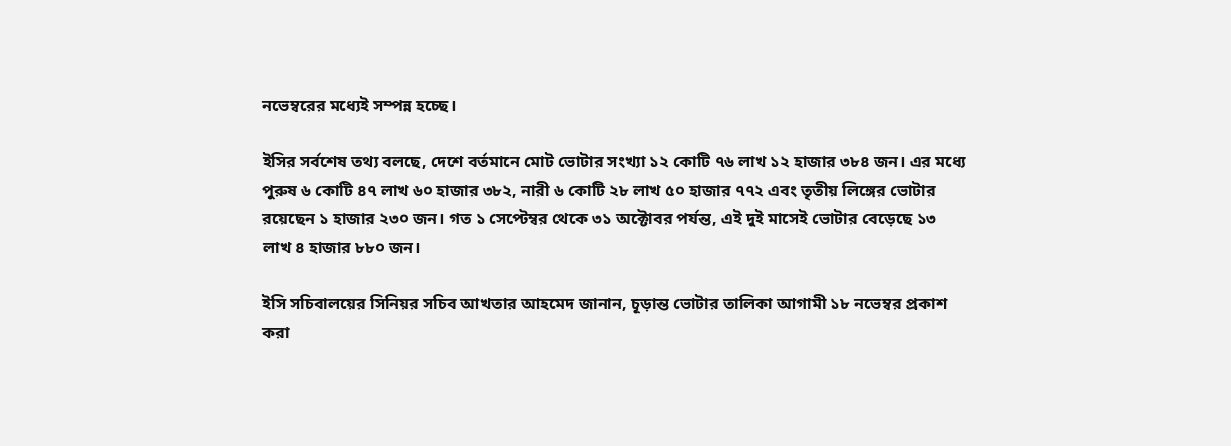নভেম্বরের মধ্যেই সম্পন্ন হচ্ছে।

ইসির সর্বশেষ তথ্য বলছে, দেশে বর্তমানে মোট ভোটার সংখ্যা ১২ কোটি ৭৬ লাখ ১২ হাজার ৩৮৪ জন। এর মধ্যে পুরুষ ৬ কোটি ৪৭ লাখ ৬০ হাজার ৩৮২, নারী ৬ কোটি ২৮ লাখ ৫০ হাজার ৭৭২ এবং তৃতীয় লিঙ্গের ভোটার রয়েছেন ১ হাজার ২৩০ জন। গত ১ সেপ্টেম্বর থেকে ৩১ অক্টোবর পর্যন্ত, এই দুই মাসেই ভোটার বেড়েছে ১৩ লাখ ৪ হাজার ৮৮০ জন।

ইসি সচিবালয়ের সিনিয়র সচিব আখতার আহমেদ জানান, চূড়ান্ত ভোটার তালিকা আগামী ১৮ নভেম্বর প্রকাশ করা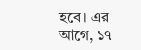হবে। এর আগে, ১৭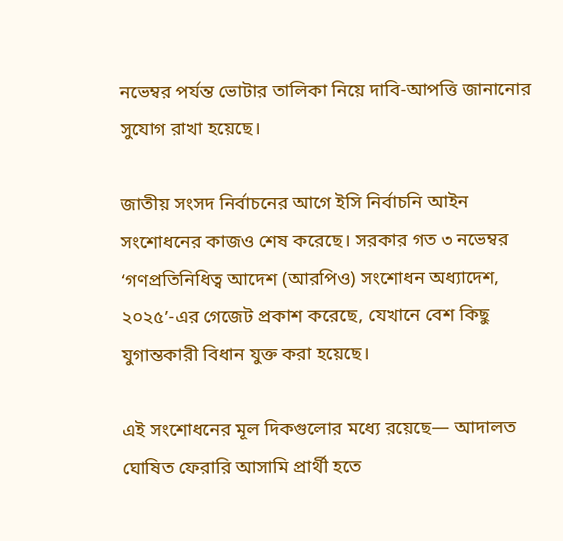নভেম্বর পর্যন্ত ভোটার তালিকা নিয়ে দাবি-আপত্তি জানানোর সুযোগ রাখা হয়েছে।

জাতীয় সংসদ নির্বাচনের আগে ইসি নির্বাচনি আইন সংশোধনের কাজও শেষ করেছে। সরকার গত ৩ নভেম্বর ‘গণপ্রতিনিধিত্ব আদেশ (আরপিও) সংশোধন অধ্যাদেশ, ২০২৫’-এর গেজেট প্রকাশ করেছে, যেখানে বেশ কিছু যুগান্তকারী বিধান যুক্ত করা হয়েছে।

এই সংশোধনের মূল দিকগুলোর মধ্যে রয়েছে— আদালত ঘোষিত ফেরারি আসামি প্রার্থী হতে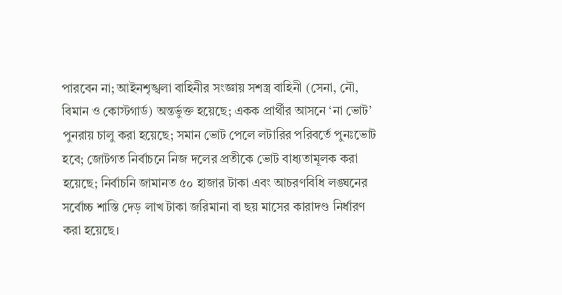পারবেন না; আইনশৃঙ্খলা বাহিনীর সংজ্ঞায় সশস্ত্র বাহিনী (সেনা, নৌ, বিমান ও কোস্টগার্ড) অন্তর্ভুক্ত হয়েছে; একক প্রার্থীর আসনে ‘না ভোট’ পুনরায় চালু করা হয়েছে; সমান ভোট পেলে লটারির পরিবর্তে পুনঃভোট হবে; জোটগত নির্বাচনে নিজ দলের প্রতীকে ভোট বাধ্যতামূলক করা হয়েছে; নির্বাচনি জামানত ৫০ হাজার টাকা এবং আচরণবিধি লঙ্ঘনের সর্বোচ্চ শাস্তি দেড় লাখ টাকা জরিমানা বা ছয় মাসের কারাদণ্ড নির্ধারণ করা হয়েছে।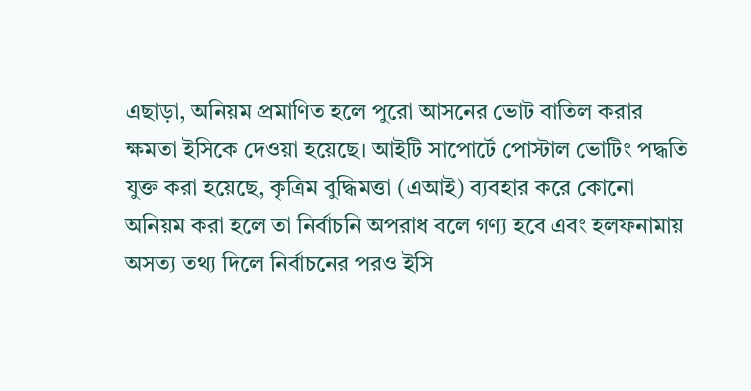এছাড়া, অনিয়ম প্রমাণিত হলে পুরো আসনের ভোট বাতিল করার ক্ষমতা ইসিকে দেওয়া হয়েছে। আইটি সাপোর্টে পোস্টাল ভোটিং পদ্ধতি যুক্ত করা হয়েছে, কৃত্রিম বুদ্ধিমত্তা (এআই) ব্যবহার করে কোনো অনিয়ম করা হলে তা নির্বাচনি অপরাধ বলে গণ্য হবে এবং হলফনামায় অসত্য তথ্য দিলে নির্বাচনের পরও ইসি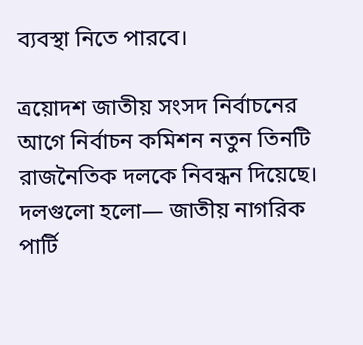ব্যবস্থা নিতে পারবে।

ত্রয়োদশ জাতীয় সংসদ নির্বাচনের আগে নির্বাচন কমিশন নতুন তিনটি রাজনৈতিক দলকে নিবন্ধন দিয়েছে। দলগুলো হলো— জাতীয় নাগরিক পার্টি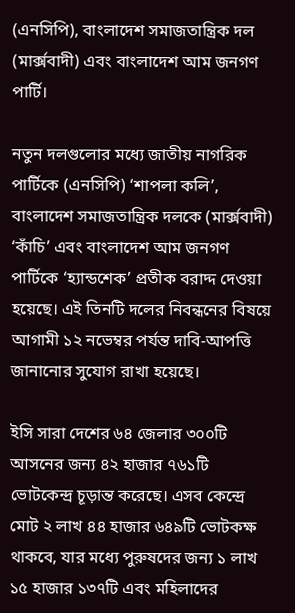(এনসিপি), বাংলাদেশ সমাজতান্ত্রিক দল (মার্ক্সবাদী) এবং বাংলাদেশ আম জনগণ পার্টি।

নতুন দলগুলোর মধ্যে জাতীয় নাগরিক পার্টিকে (এনসিপি) ‘শাপলা কলি’, বাংলাদেশ সমাজতান্ত্রিক দলকে (মার্ক্সবাদী) ‘কাঁচি’ এবং বাংলাদেশ আম জনগণ পার্টিকে ‘হ্যান্ডশেক’ প্রতীক বরাদ্দ দেওয়া হয়েছে। এই তিনটি দলের নিবন্ধনের বিষয়ে আগামী ১২ নভেম্বর পর্যন্ত দাবি-আপত্তি জানানোর সুযোগ রাখা হয়েছে।

ইসি সারা দেশের ৬৪ জেলার ৩০০টি আসনের জন্য ৪২ হাজার ৭৬১টি ভোটকেন্দ্র চূড়ান্ত করেছে। এসব কেন্দ্রে মোট ২ লাখ ৪৪ হাজার ৬৪৯টি ভোটকক্ষ থাকবে, যার মধ্যে পুরুষদের জন্য ১ লাখ ১৫ হাজার ১৩৭টি এবং মহিলাদের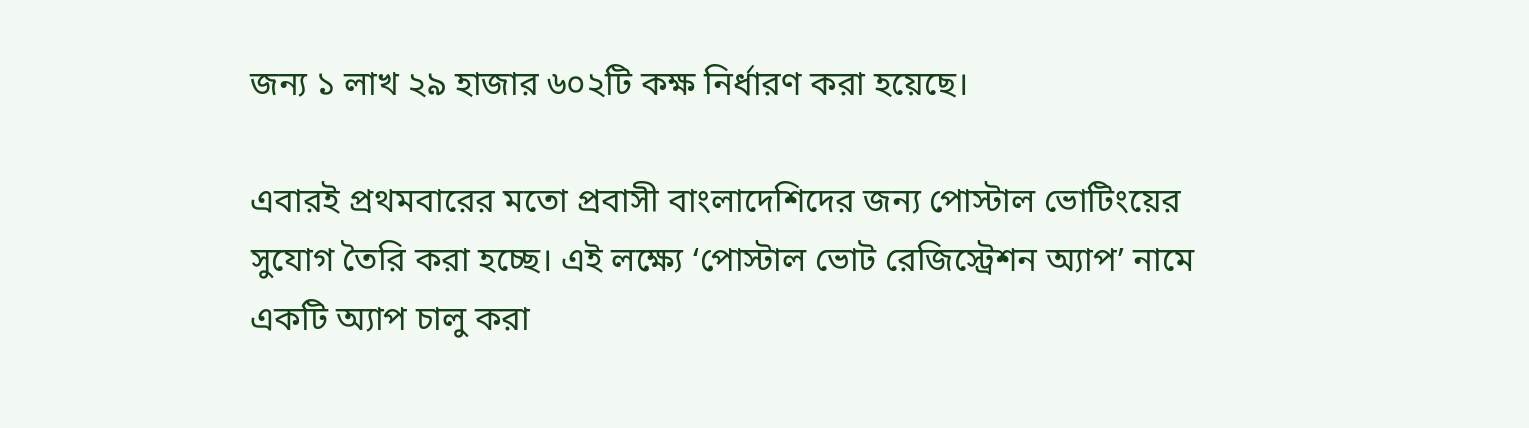জন্য ১ লাখ ২৯ হাজার ৬০২টি কক্ষ নির্ধারণ করা হয়েছে।

এবারই প্রথমবারের মতো প্রবাসী বাংলাদেশিদের জন্য পোস্টাল ভোটিংয়ের সুযোগ তৈরি করা হচ্ছে। এই লক্ষ্যে ‘পোস্টাল ভোট রেজিস্ট্রেশন অ্যাপ’ নামে একটি অ্যাপ চালু করা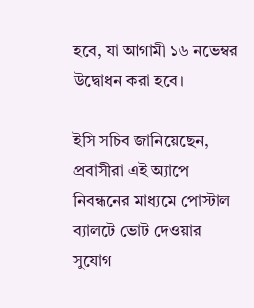হবে, যা আগামী ১৬ নভেম্বর উদ্বোধন করা হবে।

ইসি সচিব জানিয়েছেন, প্রবাসীরা এই অ্যাপে নিবন্ধনের মাধ্যমে পোস্টাল ব্যালটে ভোট দেওয়ার সুযোগ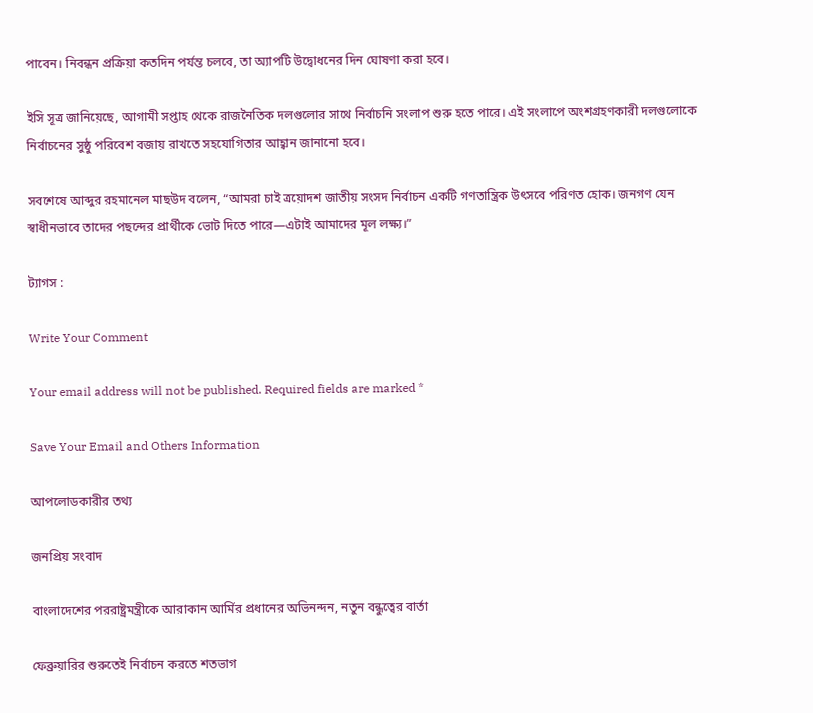পাবেন। নিবন্ধন প্রক্রিয়া কতদিন পর্যন্ত চলবে, তা অ্যাপটি উদ্বোধনের দিন ঘোষণা করা হবে।

ইসি সূত্র জানিয়েছে, আগামী সপ্তাহ থেকে রাজনৈতিক দলগুলোর সাথে নির্বাচনি সংলাপ শুরু হতে পারে। এই সংলাপে অংশগ্রহণকারী দলগুলোকে নির্বাচনের সুষ্ঠু পরিবেশ বজায় রাখতে সহযোগিতার আহ্বান জানানো হবে।

সবশেষে আব্দুর রহমানেল মাছউদ বলেন, “আমরা চাই ত্রয়োদশ জাতীয় সংসদ নির্বাচন একটি গণতান্ত্রিক উৎসবে পরিণত হোক। জনগণ যেন স্বাধীনভাবে তাদের পছন্দের প্রার্থীকে ভোট দিতে পারে—এটাই আমাদের মূল লক্ষ্য।”

ট্যাগস :

Write Your Comment

Your email address will not be published. Required fields are marked *

Save Your Email and Others Information

আপলোডকারীর তথ্য

জনপ্রিয় সংবাদ

বাংলাদেশের পররাষ্ট্রমন্ত্রীকে আরাকান আর্মির প্রধানের অভিনন্দন, নতুন বন্ধুত্বের বার্তা

ফেব্রুয়ারির শুরুতেই নির্বাচন করতে শতভাগ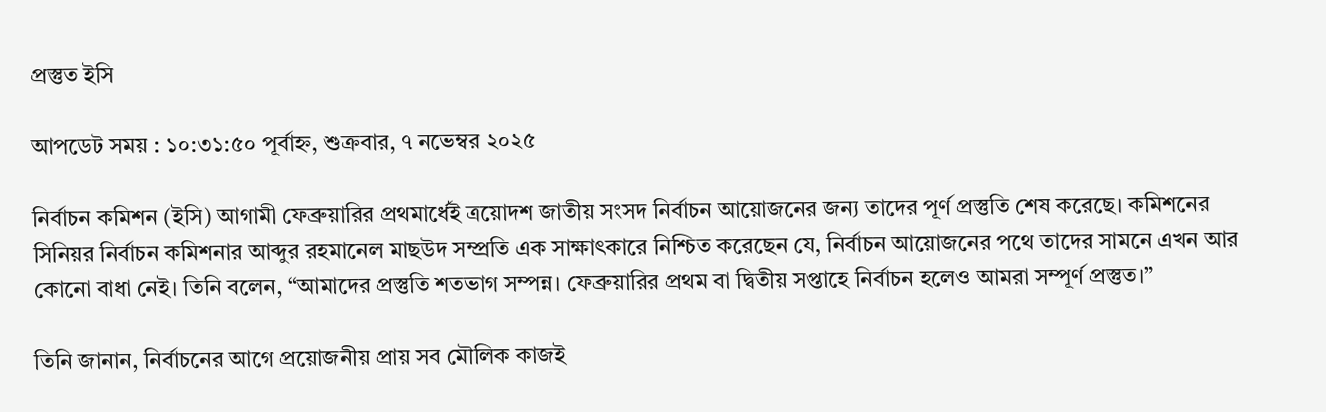প্রস্তুত ইসি

আপডেট সময় : ১০:৩১:৫০ পূর্বাহ্ন, শুক্রবার, ৭ নভেম্বর ২০২৫

নির্বাচন কমিশন (ইসি) আগামী ফেব্রুয়ারির প্রথমার্ধেই ত্রয়োদশ জাতীয় সংসদ নির্বাচন আয়োজনের জন্য তাদের পূর্ণ প্রস্তুতি শেষ করেছে। কমিশনের সিনিয়র নির্বাচন কমিশনার আব্দুর রহমানেল মাছউদ সম্প্রতি এক সাক্ষাৎকারে নিশ্চিত করেছেন যে, নির্বাচন আয়োজনের পথে তাদের সামনে এখন আর কোনো বাধা নেই। তিনি বলেন, “আমাদের প্রস্তুতি শতভাগ সম্পন্ন। ফেব্রুয়ারির প্রথম বা দ্বিতীয় সপ্তাহে নির্বাচন হলেও আমরা সম্পূর্ণ প্রস্তুত।”

তিনি জানান, নির্বাচনের আগে প্রয়োজনীয় প্রায় সব মৌলিক কাজই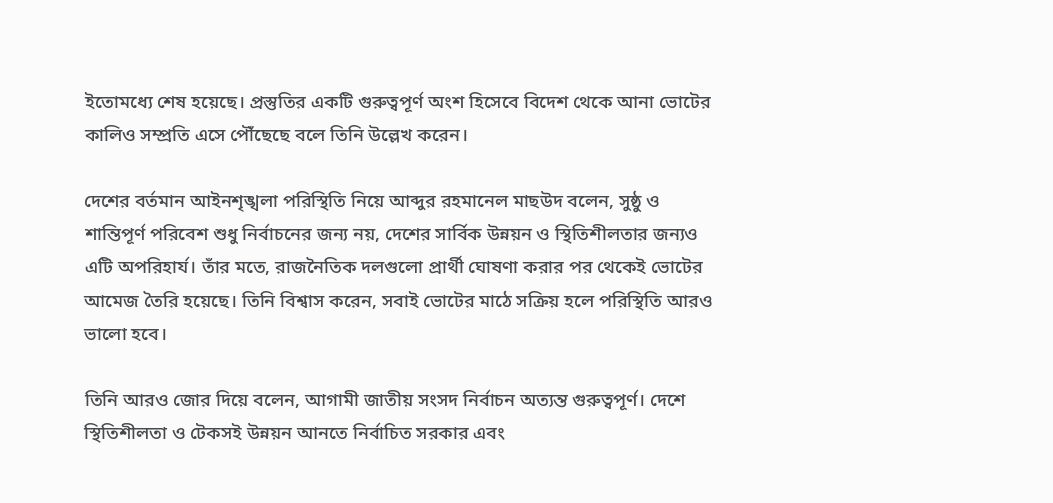ইতোমধ্যে শেষ হয়েছে। প্রস্তুতির একটি গুরুত্বপূর্ণ অংশ হিসেবে বিদেশ থেকে আনা ভোটের কালিও সম্প্রতি এসে পৌঁছেছে বলে তিনি উল্লেখ করেন।

দেশের বর্তমান আইনশৃঙ্খলা পরিস্থিতি নিয়ে আব্দুর রহমানেল মাছউদ বলেন, সুষ্ঠু ও শান্তিপূর্ণ পরিবেশ শুধু নির্বাচনের জন্য নয়, দেশের সার্বিক উন্নয়ন ও স্থিতিশীলতার জন্যও এটি অপরিহার্য। তাঁর মতে, রাজনৈতিক দলগুলো প্রার্থী ঘোষণা করার পর থেকেই ভোটের আমেজ তৈরি হয়েছে। তিনি বিশ্বাস করেন, সবাই ভোটের মাঠে সক্রিয় হলে পরিস্থিতি আরও ভালো হবে।

তিনি আরও জোর দিয়ে বলেন, আগামী জাতীয় সংসদ নির্বাচন অত্যন্ত গুরুত্বপূর্ণ। দেশে স্থিতিশীলতা ও টেকসই উন্নয়ন আনতে নির্বাচিত সরকার এবং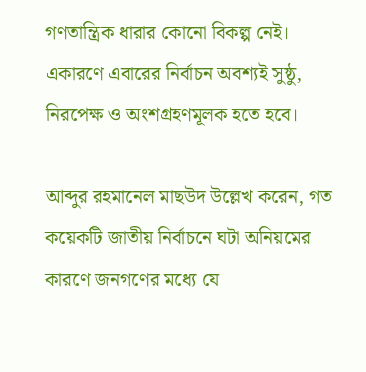গণতান্ত্রিক ধারার কোনো বিকল্প নেই। একারণে এবারের নির্বাচন অবশ্যই সুষ্ঠু, নিরপেক্ষ ও অংশগ্রহণমূলক হতে হবে।

আব্দুর রহমানেল মাছউদ উল্লেখ করেন, গত কয়েকটি জাতীয় নির্বাচনে ঘটা অনিয়মের কারণে জনগণের মধ্যে যে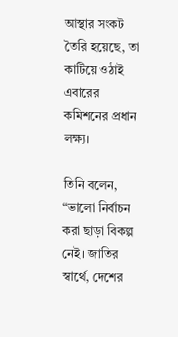আস্থার সংকট তৈরি হয়েছে, তা কাটিয়ে ওঠাই এবারের কমিশনের প্রধান লক্ষ্য।

তিনি বলেন, “ভালো নির্বাচন করা ছাড়া বিকল্প নেই। জাতির স্বার্থে, দেশের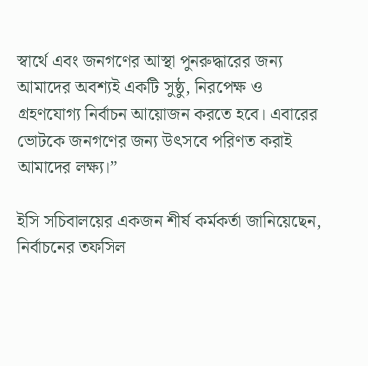স্বার্থে এবং জনগণের আস্থা পুনরুদ্ধারের জন্য আমাদের অবশ্যই একটি সুষ্ঠু, নিরপেক্ষ ও গ্রহণযোগ্য নির্বাচন আয়োজন করতে হবে। এবারের ভোটকে জনগণের জন্য উৎসবে পরিণত করাই আমাদের লক্ষ্য।”

ইসি সচিবালয়ের একজন শীর্ষ কর্মকর্তা জানিয়েছেন, নির্বাচনের তফসিল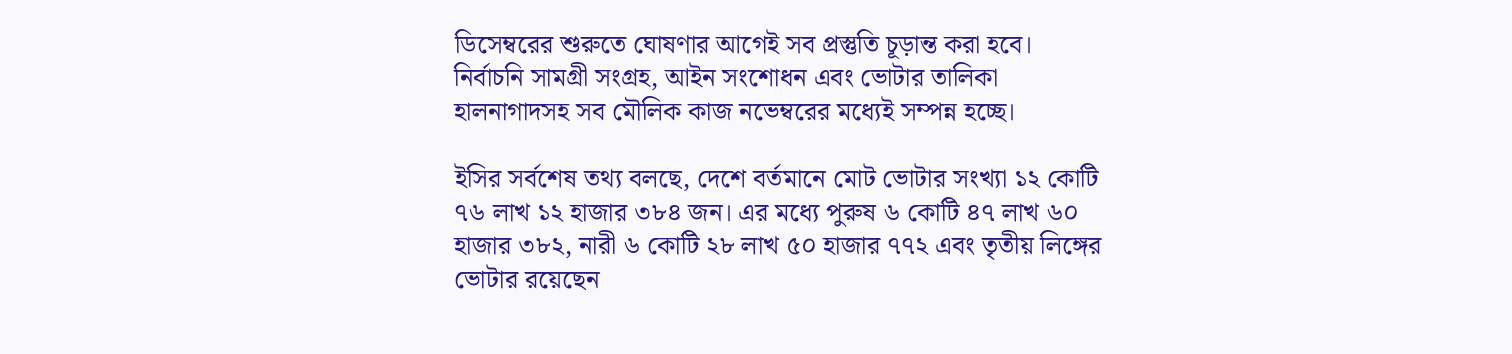ডিসেম্বরের শুরুতে ঘোষণার আগেই সব প্রস্তুতি চূড়ান্ত করা হবে। নির্বাচনি সামগ্রী সংগ্রহ, আইন সংশোধন এবং ভোটার তালিকা হালনাগাদসহ সব মৌলিক কাজ নভেম্বরের মধ্যেই সম্পন্ন হচ্ছে।

ইসির সর্বশেষ তথ্য বলছে, দেশে বর্তমানে মোট ভোটার সংখ্যা ১২ কোটি ৭৬ লাখ ১২ হাজার ৩৮৪ জন। এর মধ্যে পুরুষ ৬ কোটি ৪৭ লাখ ৬০ হাজার ৩৮২, নারী ৬ কোটি ২৮ লাখ ৫০ হাজার ৭৭২ এবং তৃতীয় লিঙ্গের ভোটার রয়েছেন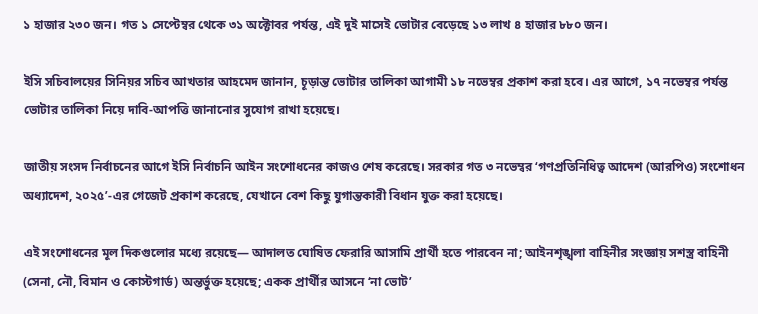১ হাজার ২৩০ জন। গত ১ সেপ্টেম্বর থেকে ৩১ অক্টোবর পর্যন্ত, এই দুই মাসেই ভোটার বেড়েছে ১৩ লাখ ৪ হাজার ৮৮০ জন।

ইসি সচিবালয়ের সিনিয়র সচিব আখতার আহমেদ জানান, চূড়ান্ত ভোটার তালিকা আগামী ১৮ নভেম্বর প্রকাশ করা হবে। এর আগে, ১৭ নভেম্বর পর্যন্ত ভোটার তালিকা নিয়ে দাবি-আপত্তি জানানোর সুযোগ রাখা হয়েছে।

জাতীয় সংসদ নির্বাচনের আগে ইসি নির্বাচনি আইন সংশোধনের কাজও শেষ করেছে। সরকার গত ৩ নভেম্বর ‘গণপ্রতিনিধিত্ব আদেশ (আরপিও) সংশোধন অধ্যাদেশ, ২০২৫’-এর গেজেট প্রকাশ করেছে, যেখানে বেশ কিছু যুগান্তকারী বিধান যুক্ত করা হয়েছে।

এই সংশোধনের মূল দিকগুলোর মধ্যে রয়েছে— আদালত ঘোষিত ফেরারি আসামি প্রার্থী হতে পারবেন না; আইনশৃঙ্খলা বাহিনীর সংজ্ঞায় সশস্ত্র বাহিনী (সেনা, নৌ, বিমান ও কোস্টগার্ড) অন্তর্ভুক্ত হয়েছে; একক প্রার্থীর আসনে ‘না ভোট’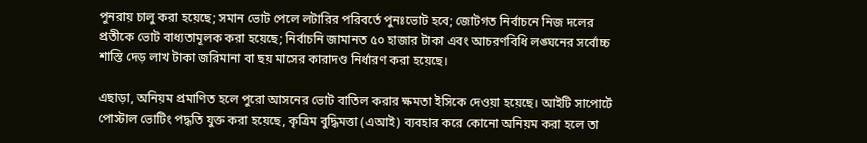পুনরায় চালু করা হয়েছে; সমান ভোট পেলে লটারির পরিবর্তে পুনঃভোট হবে; জোটগত নির্বাচনে নিজ দলের প্রতীকে ভোট বাধ্যতামূলক করা হয়েছে; নির্বাচনি জামানত ৫০ হাজার টাকা এবং আচরণবিধি লঙ্ঘনের সর্বোচ্চ শাস্তি দেড় লাখ টাকা জরিমানা বা ছয় মাসের কারাদণ্ড নির্ধারণ করা হয়েছে।

এছাড়া, অনিয়ম প্রমাণিত হলে পুরো আসনের ভোট বাতিল করার ক্ষমতা ইসিকে দেওয়া হয়েছে। আইটি সাপোর্টে পোস্টাল ভোটিং পদ্ধতি যুক্ত করা হয়েছে, কৃত্রিম বুদ্ধিমত্তা (এআই) ব্যবহার করে কোনো অনিয়ম করা হলে তা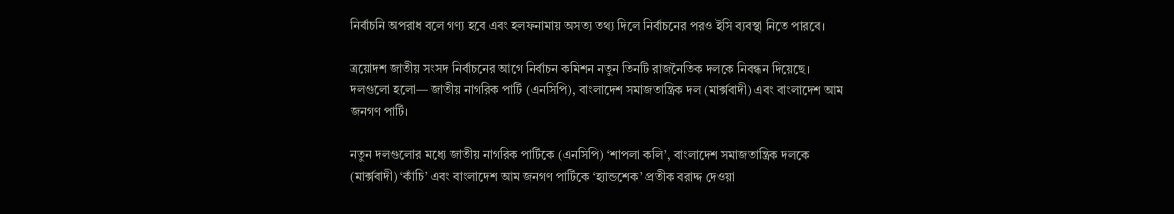নির্বাচনি অপরাধ বলে গণ্য হবে এবং হলফনামায় অসত্য তথ্য দিলে নির্বাচনের পরও ইসি ব্যবস্থা নিতে পারবে।

ত্রয়োদশ জাতীয় সংসদ নির্বাচনের আগে নির্বাচন কমিশন নতুন তিনটি রাজনৈতিক দলকে নিবন্ধন দিয়েছে। দলগুলো হলো— জাতীয় নাগরিক পার্টি (এনসিপি), বাংলাদেশ সমাজতান্ত্রিক দল (মার্ক্সবাদী) এবং বাংলাদেশ আম জনগণ পার্টি।

নতুন দলগুলোর মধ্যে জাতীয় নাগরিক পার্টিকে (এনসিপি) ‘শাপলা কলি’, বাংলাদেশ সমাজতান্ত্রিক দলকে (মার্ক্সবাদী) ‘কাঁচি’ এবং বাংলাদেশ আম জনগণ পার্টিকে ‘হ্যান্ডশেক’ প্রতীক বরাদ্দ দেওয়া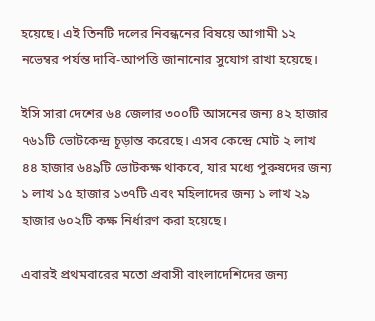হয়েছে। এই তিনটি দলের নিবন্ধনের বিষয়ে আগামী ১২ নভেম্বর পর্যন্ত দাবি-আপত্তি জানানোর সুযোগ রাখা হয়েছে।

ইসি সারা দেশের ৬৪ জেলার ৩০০টি আসনের জন্য ৪২ হাজার ৭৬১টি ভোটকেন্দ্র চূড়ান্ত করেছে। এসব কেন্দ্রে মোট ২ লাখ ৪৪ হাজার ৬৪৯টি ভোটকক্ষ থাকবে, যার মধ্যে পুরুষদের জন্য ১ লাখ ১৫ হাজার ১৩৭টি এবং মহিলাদের জন্য ১ লাখ ২৯ হাজার ৬০২টি কক্ষ নির্ধারণ করা হয়েছে।

এবারই প্রথমবারের মতো প্রবাসী বাংলাদেশিদের জন্য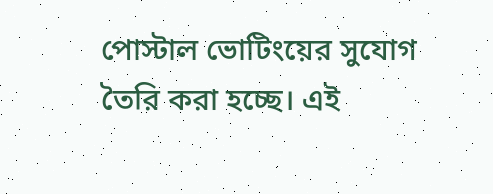পোস্টাল ভোটিংয়ের সুযোগ তৈরি করা হচ্ছে। এই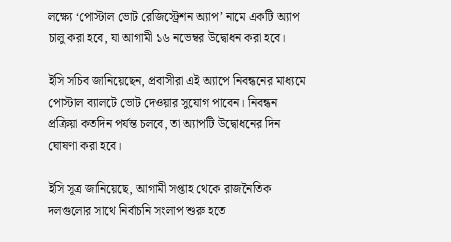লক্ষ্যে ‘পোস্টাল ভোট রেজিস্ট্রেশন অ্যাপ’ নামে একটি অ্যাপ চালু করা হবে, যা আগামী ১৬ নভেম্বর উদ্বোধন করা হবে।

ইসি সচিব জানিয়েছেন, প্রবাসীরা এই অ্যাপে নিবন্ধনের মাধ্যমে পোস্টাল ব্যালটে ভোট দেওয়ার সুযোগ পাবেন। নিবন্ধন প্রক্রিয়া কতদিন পর্যন্ত চলবে, তা অ্যাপটি উদ্বোধনের দিন ঘোষণা করা হবে।

ইসি সূত্র জানিয়েছে, আগামী সপ্তাহ থেকে রাজনৈতিক দলগুলোর সাথে নির্বাচনি সংলাপ শুরু হতে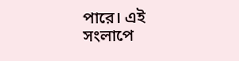পারে। এই সংলাপে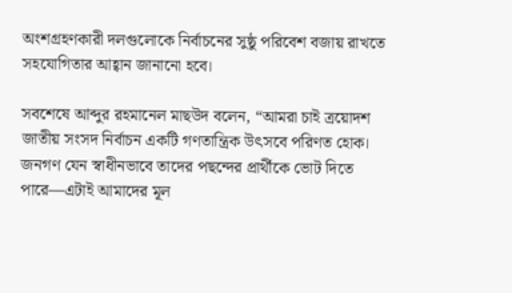অংশগ্রহণকারী দলগুলোকে নির্বাচনের সুষ্ঠু পরিবেশ বজায় রাখতে সহযোগিতার আহ্বান জানানো হবে।

সবশেষে আব্দুর রহমানেল মাছউদ বলেন, “আমরা চাই ত্রয়োদশ জাতীয় সংসদ নির্বাচন একটি গণতান্ত্রিক উৎসবে পরিণত হোক। জনগণ যেন স্বাধীনভাবে তাদের পছন্দের প্রার্থীকে ভোট দিতে পারে—এটাই আমাদের মূল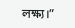লক্ষ্য।”